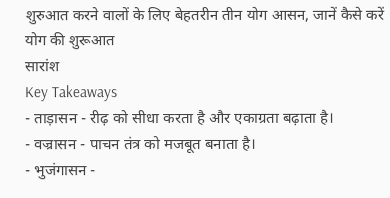शुरुआत करने वालों के लिए बेहतरीन तीन योग आसन, जानें कैसे करें योग की शुरूआत
सारांश
Key Takeaways
- ताड़ासन - रीढ़ को सीधा करता है और एकाग्रता बढ़ाता है।
- वज्रासन - पाचन तंत्र को मजबूत बनाता है।
- भुजंगासन -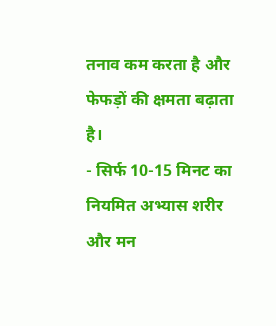तनाव कम करता है और फेफड़ों की क्षमता बढ़ाता है।
- सिर्फ 10-15 मिनट का नियमित अभ्यास शरीर और मन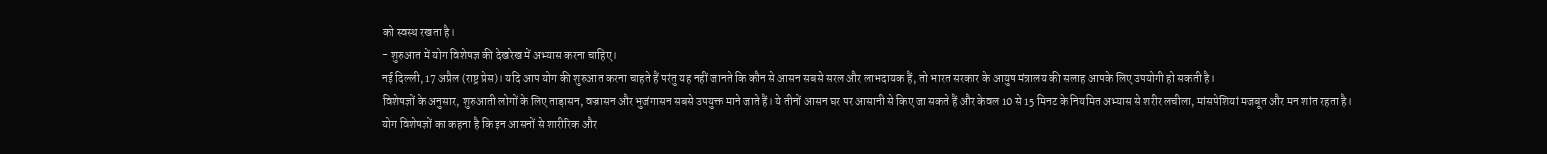को स्वस्थ रखता है।
- शुरुआत में योग विशेषज्ञ की देखरेख में अभ्यास करना चाहिए।
नई दिल्ली, 17 अप्रैल (राष्ट्र प्रेस)। यदि आप योग की शुरुआत करना चाहते हैं परंतु यह नहीं जानते कि कौन से आसन सबसे सरल और लाभदायक हैं, तो भारत सरकार के आयुष मंत्रालय की सलाह आपके लिए उपयोगी हो सकती है।
विशेषज्ञों के अनुसार, शुरुआती लोगों के लिए ताड़ासन, वज्रासन और भुजंगासन सबसे उपयुक्त माने जाते हैं। ये तीनों आसन घर पर आसानी से किए जा सकते हैं और केवल 10 से 15 मिनट के नियमित अभ्यास से शरीर लचीला, मांसपेशियां मजबूत और मन शांत रहता है।
योग विशेषज्ञों का कहना है कि इन आसनों से शारीरिक और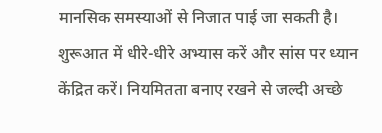मानसिक समस्याओं से निजात पाई जा सकती है। शुरूआत में धीरे-धीरे अभ्यास करें और सांस पर ध्यान केंद्रित करें। नियमितता बनाए रखने से जल्दी अच्छे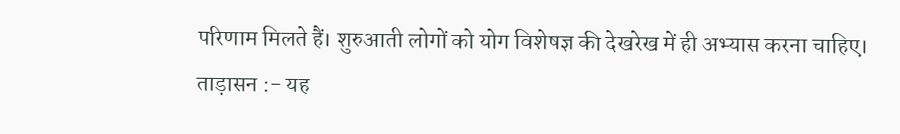परिणाम मिलते हैं। शुरुआती लोगों को योग विशेषज्ञ की देखरेख में ही अभ्यास करना चाहिए।
ताड़ासन :- यह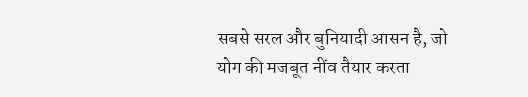सबसे सरल और बुनियादी आसन है, जो योग की मजबूत नींव तैयार करता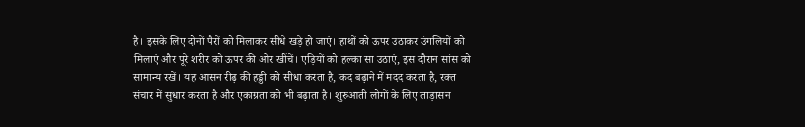है। इसके लिए दोनों पैरों को मिलाकर सीधे खड़े हो जाएं। हाथों को ऊपर उठाकर उंगलियों को मिलाएं और पूरे शरीर को ऊपर की ओर खींचें। एड़ियों को हल्का सा उठाएं, इस दौरान सांस को सामान्य रखें। यह आसन रीढ़ की हड्डी को सीधा करता है, कद बढ़ाने में मदद करता है, रक्त संचार में सुधार करता है और एकाग्रता को भी बढ़ाता है। शुरुआती लोगों के लिए ताड़ासन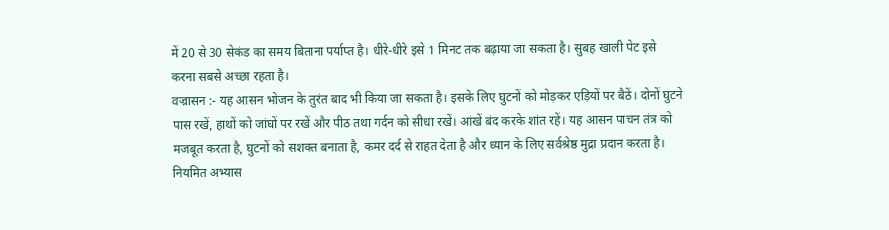में 20 से 30 सेकंड का समय बिताना पर्याप्त है। धीरे-धीरे इसे 1 मिनट तक बढ़ाया जा सकता है। सुबह खाली पेट इसे करना सबसे अच्छा रहता है।
वज्रासन :- यह आसन भोजन के तुरंत बाद भी किया जा सकता है। इसके लिए घुटनों को मोड़कर एड़ियों पर बैठें। दोनों घुटने पास रखें, हाथों को जांघों पर रखें और पीठ तथा गर्दन को सीधा रखें। आंखें बंद करके शांत रहें। यह आसन पाचन तंत्र को मजबूत करता है, घुटनों को सशक्त बनाता है, कमर दर्द से राहत देता है और ध्यान के लिए सर्वश्रेष्ठ मुद्रा प्रदान करता है। नियमित अभ्यास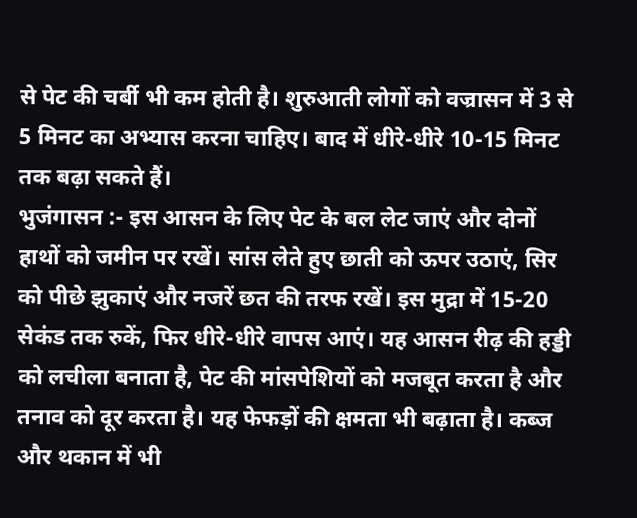से पेट की चर्बी भी कम होती है। शुरुआती लोगों को वज्रासन में 3 से 5 मिनट का अभ्यास करना चाहिए। बाद में धीरे-धीरे 10-15 मिनट तक बढ़ा सकते हैं।
भुजंगासन :- इस आसन के लिए पेट के बल लेट जाएं और दोनों हाथों को जमीन पर रखें। सांस लेते हुए छाती को ऊपर उठाएं, सिर को पीछे झुकाएं और नजरें छत की तरफ रखें। इस मुद्रा में 15-20 सेकंड तक रुकें, फिर धीरे-धीरे वापस आएं। यह आसन रीढ़ की हड्डी को लचीला बनाता है, पेट की मांसपेशियों को मजबूत करता है और तनाव को दूर करता है। यह फेफड़ों की क्षमता भी बढ़ाता है। कब्ज और थकान में भी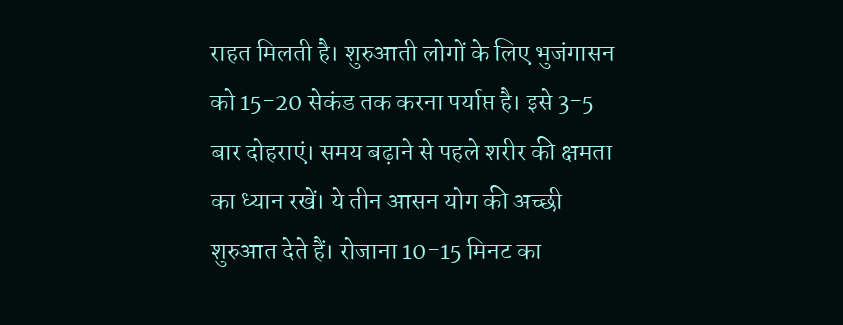राहत मिलती है। शुरुआती लोगों के लिए भुजंगासन को 15-20 सेकंड तक करना पर्याप्त है। इसे 3-5 बार दोहराएं। समय बढ़ाने से पहले शरीर की क्षमता का ध्यान रखें। ये तीन आसन योग की अच्छी शुरुआत देते हैं। रोजाना 10-15 मिनट का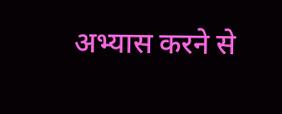अभ्यास करने से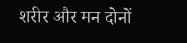शरीर और मन दोनों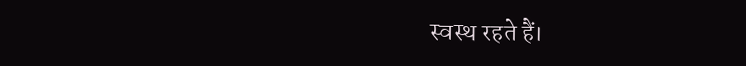स्वस्थ रहते हैं।